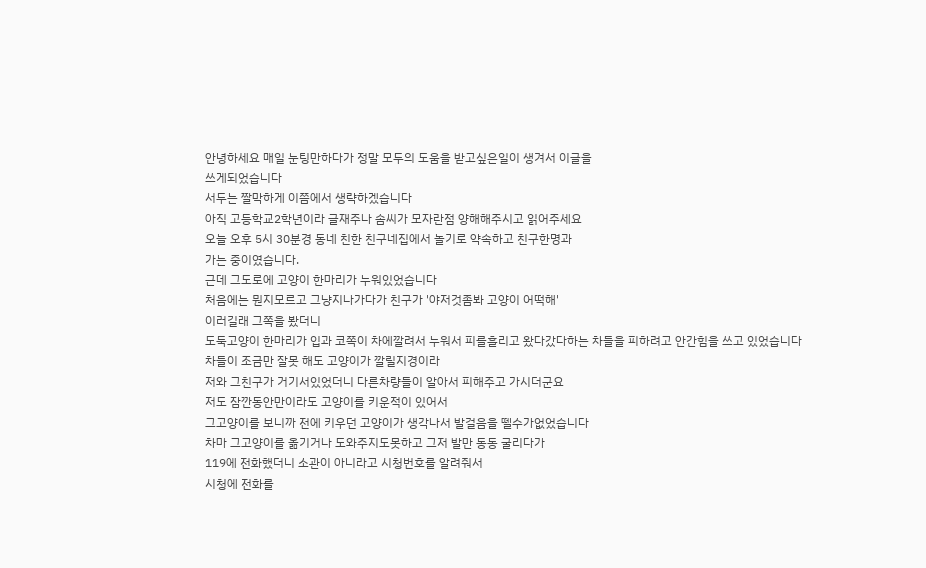안녕하세요 매일 눈팅만하다가 정말 모두의 도움을 받고싶은일이 생겨서 이글을
쓰게되었습니다
서두는 짤막하게 이쯤에서 생략하겠습니다
아직 고등학교2학년이라 글재주나 솜씨가 모자란점 양해해주시고 읽어주세요
오늘 오후 5시 30분경 동네 친한 친구네집에서 놀기로 약속하고 친구한명과
가는 중이였습니다.
근데 그도로에 고양이 한마리가 누워있었습니다
처음에는 뭔지모르고 그냥지나가다가 친구가 '야저것좀봐 고양이 어떡해'
이러길래 그쪽을 봤더니
도둑고양이 한마리가 입과 코쪽이 차에깔려서 누워서 피를흘리고 왔다갔다하는 차들을 피하려고 안간힘을 쓰고 있었습니다
차들이 조금만 잘못 해도 고양이가 깔릴지경이라
저와 그친구가 거기서있었더니 다른차량들이 알아서 피해주고 가시더군요
저도 잠깐동안만이라도 고양이를 키운적이 있어서
그고양이를 보니까 전에 키우던 고양이가 생각나서 발걸음을 뗄수가없었습니다
차마 그고양이를 옮기거나 도와주지도못하고 그저 발만 동동 굴리다가
119에 전화했더니 소관이 아니라고 시청번호를 알려줘서
시청에 전화를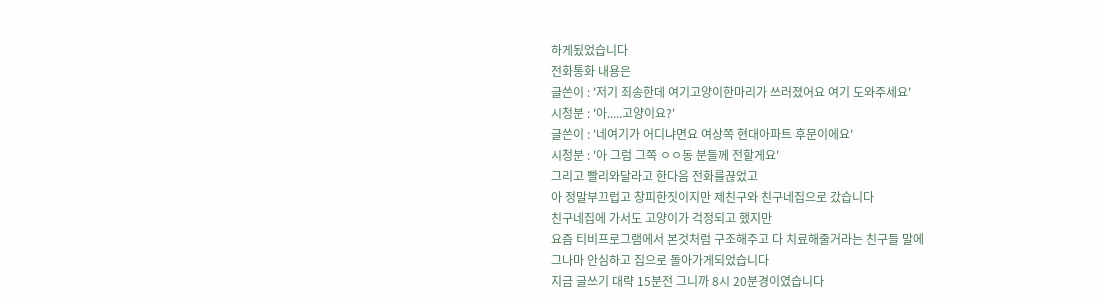하게됬었습니다
전화통화 내용은
글쓴이 : '저기 죄송한데 여기고양이한마리가 쓰러졌어요 여기 도와주세요'
시청분 : '아.....고양이요?'
글쓴이 : '네여기가 어디냐면요 여상쪽 현대아파트 후문이에요'
시청분 : '아 그럼 그쪽 ㅇㅇ동 분들께 전할게요'
그리고 빨리와달라고 한다음 전화를끊었고
아 정말부끄럽고 창피한짓이지만 제친구와 친구네집으로 갔습니다
친구네집에 가서도 고양이가 걱정되고 했지만
요즘 티비프로그램에서 본것처럼 구조해주고 다 치료해줄거라는 친구들 말에
그나마 안심하고 집으로 돌아가게되었습니다
지금 글쓰기 대략 15분전 그니까 8시 20분경이였습니다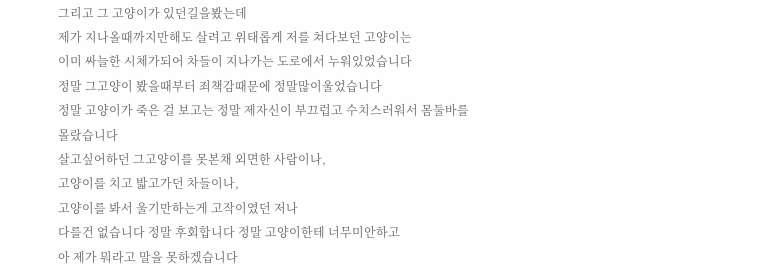그리고 그 고양이가 있던길을봤는데
제가 지나올때까지만해도 살려고 위태롭게 저를 쳐다보던 고양이는
이미 싸늘한 시체가되어 차들이 지나가는 도로에서 누워있었습니다
정말 그고양이 봤을때부터 죄책감때문에 정말많이울었습니다
정말 고양이가 죽은 걸 보고는 정말 제자신이 부끄럽고 수치스러워서 몸둘바를
몰랐습니다
살고싶어하던 그고양이를 못본채 외면한 사람이나,
고양이를 치고 밟고가던 차들이나,
고양이를 봐서 울기만하는게 고작이였던 저나
다를건 없습니다 정말 후회합니다 정말 고양이한테 너무미안하고
아 제가 뭐라고 말을 못하겠습니다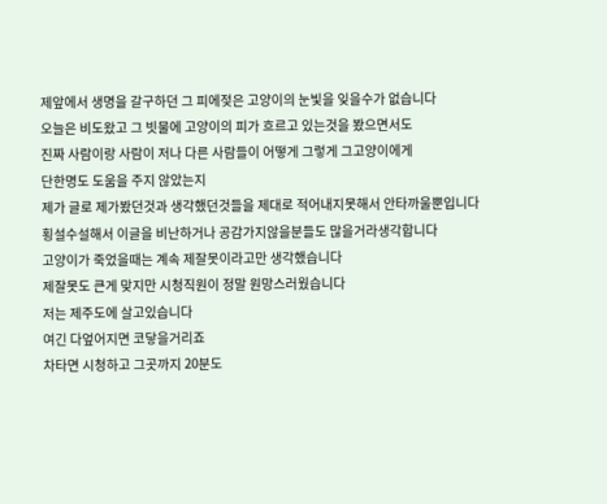제앞에서 생명을 갈구하던 그 피에젖은 고양이의 눈빛을 잊을수가 없습니다
오늘은 비도왔고 그 빗물에 고양이의 피가 흐르고 있는것을 봤으면서도
진짜 사람이랑 사람이 저나 다른 사람들이 어떻게 그렇게 그고양이에게
단한명도 도움을 주지 않았는지
제가 글로 제가봤던것과 생각했던것들을 제대로 적어내지못해서 안타까울뿐입니다
횡설수설해서 이글을 비난하거나 공감가지않을분들도 많을거라생각합니다
고양이가 죽었을때는 계속 제잘못이라고만 생각했습니다
제잘못도 큰게 맞지만 시청직원이 정말 원망스러웠습니다
저는 제주도에 살고있습니다
여긴 다엎어지면 코닿을거리죠
차타면 시청하고 그곳까지 20분도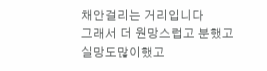채안걸리는 거리입니다
그래서 더 원망스럽고 분했고 실망도많이했고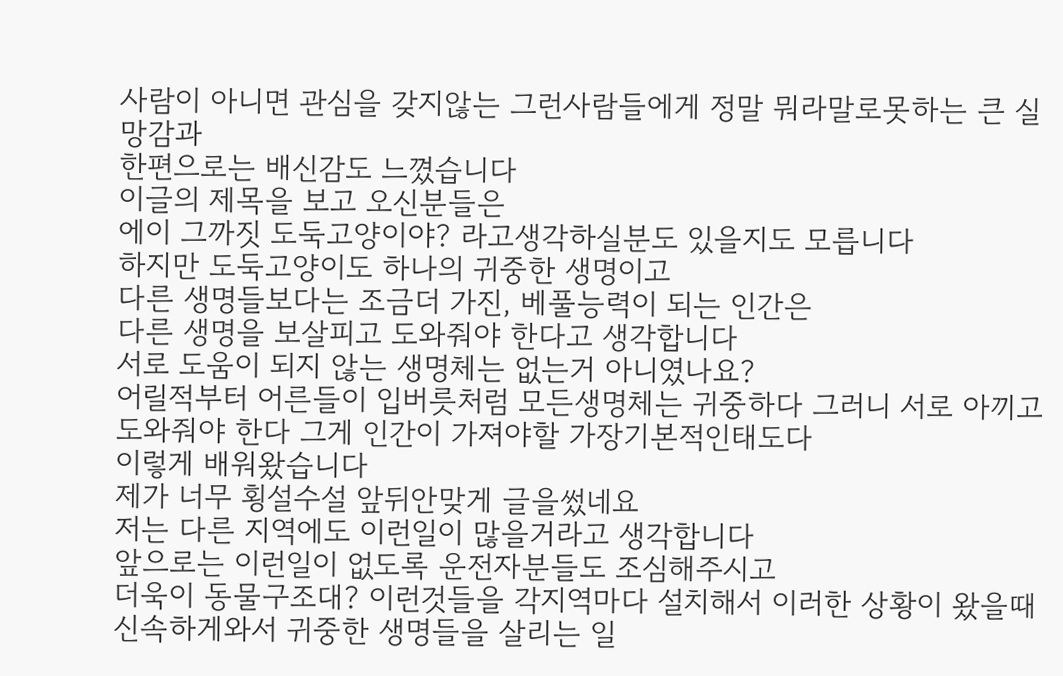사람이 아니면 관심을 갖지않는 그런사람들에게 정말 뭐라말로못하는 큰 실망감과
한편으로는 배신감도 느꼈습니다
이글의 제목을 보고 오신분들은
에이 그까짓 도둑고양이야? 라고생각하실분도 있을지도 모릅니다
하지만 도둑고양이도 하나의 귀중한 생명이고
다른 생명들보다는 조금더 가진, 베풀능력이 되는 인간은
다른 생명을 보살피고 도와줘야 한다고 생각합니다
서로 도움이 되지 않는 생명체는 없는거 아니였나요?
어릴적부터 어른들이 입버릇처럼 모든생명체는 귀중하다 그러니 서로 아끼고 도와줘야 한다 그게 인간이 가져야할 가장기본적인태도다
이렇게 배워왔습니다
제가 너무 횡설수설 앞뒤안맞게 글을썼네요
저는 다른 지역에도 이런일이 많을거라고 생각합니다
앞으로는 이런일이 없도록 운전자분들도 조심해주시고
더욱이 동물구조대? 이런것들을 각지역마다 설치해서 이러한 상황이 왔을때
신속하게와서 귀중한 생명들을 살리는 일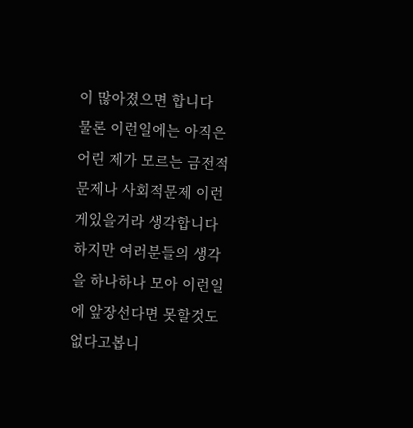이 많아졌으면 합니다
물론 이런일에는 아직은 어린 제가 모르는 금전적문제나 사회적문제 이런게있을거라 생각합니다
하지만 여러분들의 생각을 하나하나 모아 이런일에 앞장선다면 못할것도 없다고봅니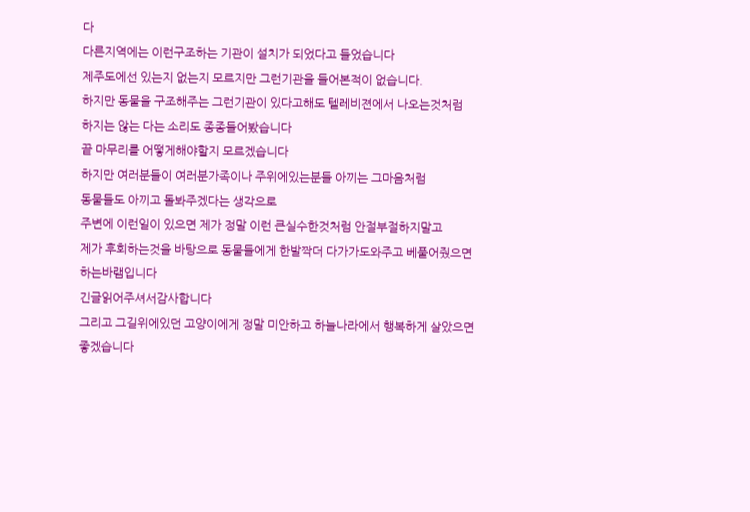다
다른지역에는 이런구조하는 기관이 설치가 되었다고 들었습니다
제주도에선 있는지 없는지 모르지만 그런기관을 들어본적이 없습니다.
하지만 동물을 구조해주는 그런기관이 있다고해도 텔레비젼에서 나오는것처럼
하지는 않는 다는 소리도 종종들어봤습니다
끝 마무리를 어떻게해야할지 모르겠습니다
하지만 여러분들이 여러분가족이나 주위에있는분들 아끼는 그마음처럼
동물들도 아끼고 돌봐주겠다는 생각으로
주변에 이런일이 있으면 제가 정말 이런 큰실수한것처럼 안절부절하지말고
제가 후회하는것을 바탕으로 동물들에게 한발짝더 다가가도와주고 베풀어줬으면하는바램입니다
긴글읽어주셔서감사합니다
그리고 그길위에있던 고양이에게 정말 미안하고 하늘나라에서 행복하게 살았으면 좋겠습니다